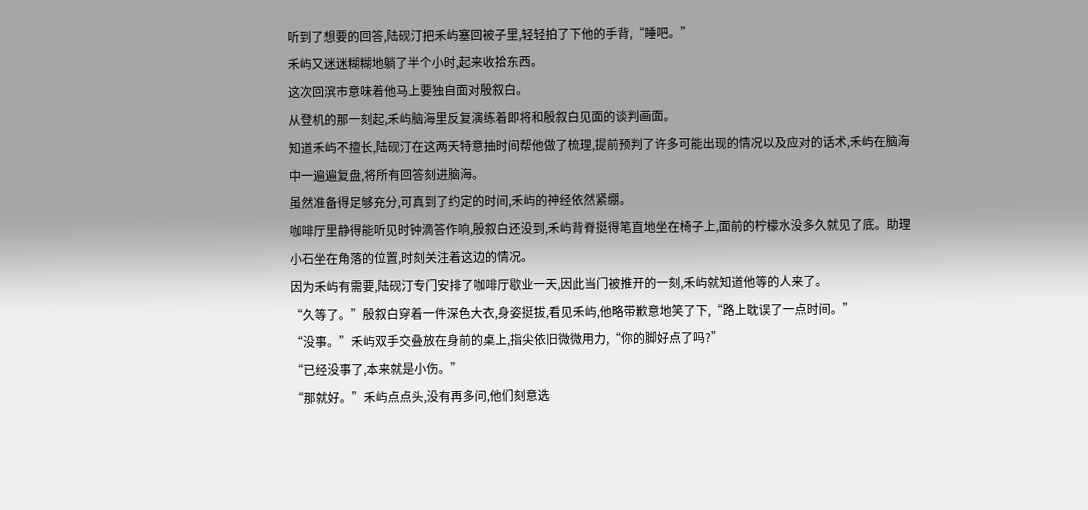听到了想要的回答,陆砚汀把禾屿塞回被子里,轻轻拍了下他的手背,“睡吧。”
禾屿又迷迷糊糊地躺了半个小时,起来收拾东西。
这次回滨市意味着他马上要独自面对殷叙白。
从登机的那一刻起,禾屿脑海里反复演练着即将和殷叙白见面的谈判画面。
知道禾屿不擅长,陆砚汀在这两天特意抽时间帮他做了梳理,提前预判了许多可能出现的情况以及应对的话术,禾屿在脑海中一遍遍复盘,将所有回答刻进脑海。
虽然准备得足够充分,可真到了约定的时间,禾屿的神经依然紧绷。
咖啡厅里静得能听见时钟滴答作响,殷叙白还没到,禾屿背脊挺得笔直地坐在椅子上,面前的柠檬水没多久就见了底。助理小石坐在角落的位置,时刻关注着这边的情况。
因为禾屿有需要,陆砚汀专门安排了咖啡厅歇业一天,因此当门被推开的一刻,禾屿就知道他等的人来了。
“久等了。”殷叙白穿着一件深色大衣,身姿挺拔,看见禾屿,他略带歉意地笑了下,“路上耽误了一点时间。”
“没事。”禾屿双手交叠放在身前的桌上,指尖依旧微微用力,“你的脚好点了吗?”
“已经没事了,本来就是小伤。”
“那就好。”禾屿点点头,没有再多问,他们刻意选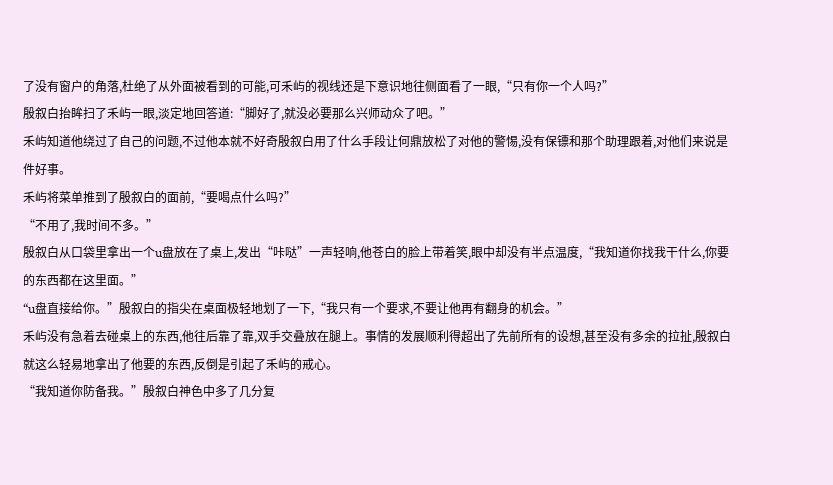了没有窗户的角落,杜绝了从外面被看到的可能,可禾屿的视线还是下意识地往侧面看了一眼,“只有你一个人吗?”
殷叙白抬眸扫了禾屿一眼,淡定地回答道:“脚好了,就没必要那么兴师动众了吧。”
禾屿知道他绕过了自己的问题,不过他本就不好奇殷叙白用了什么手段让何鼎放松了对他的警惕,没有保镖和那个助理跟着,对他们来说是件好事。
禾屿将菜单推到了殷叙白的面前,“要喝点什么吗?”
“不用了,我时间不多。”
殷叙白从口袋里拿出一个u盘放在了桌上,发出“咔哒”一声轻响,他苍白的脸上带着笑,眼中却没有半点温度,“我知道你找我干什么,你要的东西都在这里面。”
“u盘直接给你。”殷叙白的指尖在桌面极轻地划了一下,“我只有一个要求,不要让他再有翻身的机会。”
禾屿没有急着去碰桌上的东西,他往后靠了靠,双手交叠放在腿上。事情的发展顺利得超出了先前所有的设想,甚至没有多余的拉扯,殷叙白就这么轻易地拿出了他要的东西,反倒是引起了禾屿的戒心。
“我知道你防备我。”殷叙白神色中多了几分复